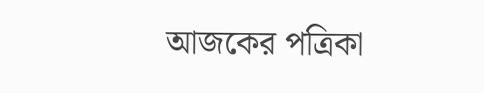আজকের পত্রিকা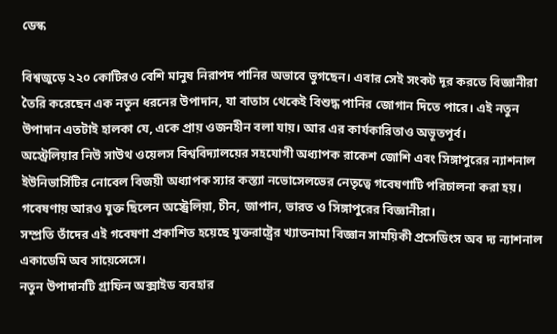ডেস্ক

বিশ্বজুড়ে ২২০ কোটিরও বেশি মানুষ নিরাপদ পানির অভাবে ভুগছেন। এবার সেই সংকট দূর করতে বিজ্ঞানীরা তৈরি করেছেন এক নতুন ধরনের উপাদান, যা বাতাস থেকেই বিশুদ্ধ পানির জোগান দিতে পারে। এই নতুন উপাদান এতটাই হালকা যে, একে প্রায় ওজনহীন বলা যায়। আর এর কার্যকারিতাও অভূতপূর্ব।
অস্ট্রেলিয়ার নিউ সাউথ ওয়েলস বিশ্ববিদ্যালয়ের সহযোগী অধ্যাপক রাকেশ জোশি এবং সিঙ্গাপুরের ন্যাশনাল ইউনিভার্সিটির নোবেল বিজয়ী অধ্যাপক স্যার কস্ত্যা নভোসেলভের নেতৃত্বে গবেষণাটি পরিচালনা করা হয়। গবেষণায় আরও যুক্ত ছিলেন অস্ট্রেলিয়া, চীন, জাপান, ভারত ও সিঙ্গাপুরের বিজ্ঞানীরা।
সম্প্রতি তাঁদের এই গবেষণা প্রকাশিত হয়েছে যুক্তরাষ্ট্রের খ্যাতনামা বিজ্ঞান সাময়িকী প্রসেডিংস অব দ্য ন্যাশনাল একাডেমি অব সায়েন্সেসে।
নতুন উপাদানটি গ্রাফিন অক্সাইড ব্যবহার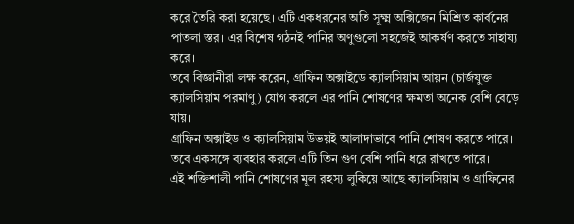করে তৈরি করা হয়েছে। এটি একধরনের অতি সূক্ষ্ম অক্সিজেন মিশ্রিত কার্বনের পাতলা স্তর। এর বিশেষ গঠনই পানির অণুগুলো সহজেই আকর্ষণ করতে সাহায্য করে।
তবে বিজ্ঞানীরা লক্ষ করেন, গ্রাফিন অক্সাইডে ক্যালসিয়াম আয়ন (চার্জযুক্ত ক্যালসিয়াম পরমাণু) যোগ করলে এর পানি শোষণের ক্ষমতা অনেক বেশি বেড়ে যায়।
গ্রাফিন অক্সাইড ও ক্যালসিয়াম উভয়ই আলাদাভাবে পানি শোষণ করতে পারে। তবে একসঙ্গে ব্যবহার করলে এটি তিন গুণ বেশি পানি ধরে রাখতে পারে।
এই শক্তিশালী পানি শোষণের মূল রহস্য লুকিয়ে আছে ক্যালসিয়াম ও গ্রাফিনের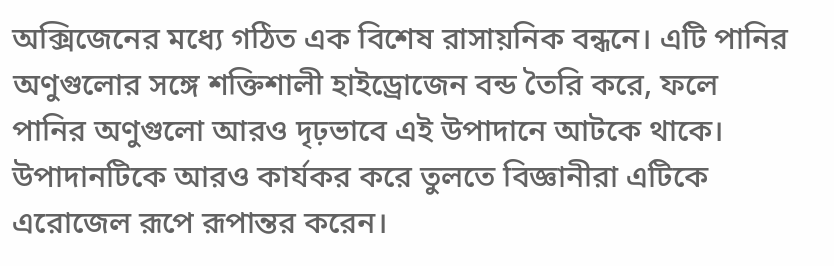অক্সিজেনের মধ্যে গঠিত এক বিশেষ রাসায়নিক বন্ধনে। এটি পানির অণুগুলোর সঙ্গে শক্তিশালী হাইড্রোজেন বন্ড তৈরি করে, ফলে পানির অণুগুলো আরও দৃঢ়ভাবে এই উপাদানে আটকে থাকে।
উপাদানটিকে আরও কার্যকর করে তুলতে বিজ্ঞানীরা এটিকে এরোজেল রূপে রূপান্তর করেন।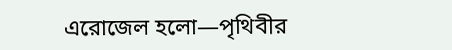এরোজেল হলো—পৃথিবীর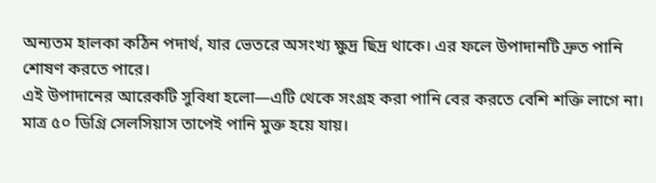অন্যতম হালকা কঠিন পদার্থ, যার ভেতরে অসংখ্য ক্ষুদ্র ছিদ্র থাকে। এর ফলে উপাদানটি দ্রুত পানি শোষণ করতে পারে।
এই উপাদানের আরেকটি সুবিধা হলো—এটি থেকে সংগ্রহ করা পানি বের করতে বেশি শক্তি লাগে না। মাত্র ৫০ ডিগ্রি সেলসিয়াস তাপেই পানি মুক্ত হয়ে যায়।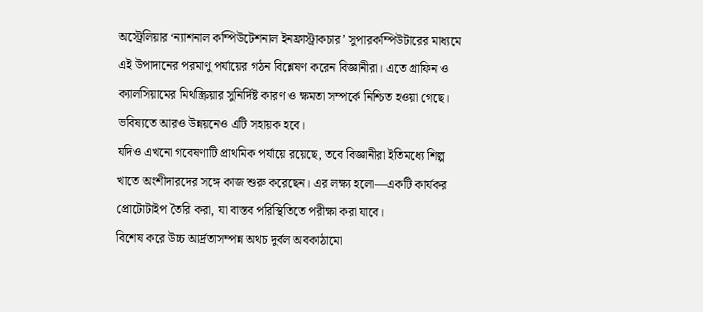অস্ট্রেলিয়ার ‘ন্যাশনাল কম্পিউটেশনাল ইনফ্রাস্ট্রাকচার’ সুপারকম্পিউটারের মাধ্যমে এই উপাদানের পরমাণু পর্যায়ের গঠন বিশ্লেষণ করেন বিজ্ঞানীরা। এতে গ্রাফিন ও ক্যালসিয়ামের মিথস্ক্রিয়ার সুনির্দিষ্ট কারণ ও ক্ষমতা সম্পর্কে নিশ্চিত হওয়া গেছে। ভবিষ্যতে আরও উন্নয়নেও এটি সহায়ক হবে।
যদিও এখনো গবেষণাটি প্রাথমিক পর্যায়ে রয়েছে, তবে বিজ্ঞানীরা ইতিমধ্যে শিল্প খাতে অংশীদারদের সঙ্গে কাজ শুরু করেছেন। এর লক্ষ্য হলো—একটি কার্যকর প্রোটোটাইপ তৈরি করা, যা বাস্তব পরিস্থিতিতে পরীক্ষা করা যাবে।
বিশেষ করে উচ্চ আর্দ্রতাসম্পন্ন অথচ দুর্বল অবকাঠামো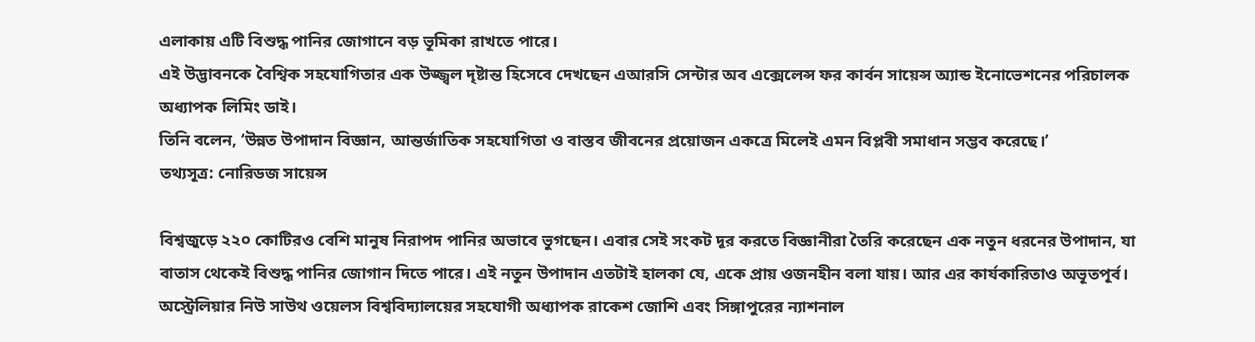এলাকায় এটি বিশুদ্ধ পানির জোগানে বড় ভূমিকা রাখতে পারে।
এই উদ্ভাবনকে বৈশ্বিক সহযোগিতার এক উজ্জ্বল দৃষ্টান্ত হিসেবে দেখছেন এআরসি সেন্টার অব এক্সেলেন্স ফর কার্বন সায়েন্স অ্যান্ড ইনোভেশনের পরিচালক অধ্যাপক লিমিং ডাই।
তিনি বলেন, ‘উন্নত উপাদান বিজ্ঞান, আন্তর্জাতিক সহযোগিতা ও বাস্তব জীবনের প্রয়োজন একত্রে মিলেই এমন বিপ্লবী সমাধান সম্ভব করেছে।’
তথ্যসূত্র: নোরিডজ সায়েন্স

বিশ্বজুড়ে ২২০ কোটিরও বেশি মানুষ নিরাপদ পানির অভাবে ভুগছেন। এবার সেই সংকট দূর করতে বিজ্ঞানীরা তৈরি করেছেন এক নতুন ধরনের উপাদান, যা বাতাস থেকেই বিশুদ্ধ পানির জোগান দিতে পারে। এই নতুন উপাদান এতটাই হালকা যে, একে প্রায় ওজনহীন বলা যায়। আর এর কার্যকারিতাও অভূতপূর্ব।
অস্ট্রেলিয়ার নিউ সাউথ ওয়েলস বিশ্ববিদ্যালয়ের সহযোগী অধ্যাপক রাকেশ জোশি এবং সিঙ্গাপুরের ন্যাশনাল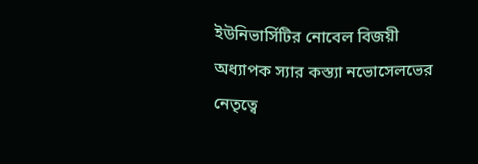ইউনিভার্সিটির নোবেল বিজয়ী অধ্যাপক স্যার কস্ত্যা নভোসেলভের নেতৃত্বে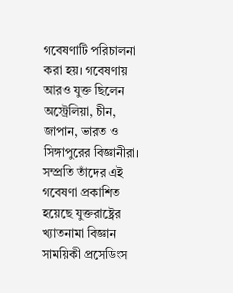গবেষণাটি পরিচালনা করা হয়। গবেষণায় আরও যুক্ত ছিলেন অস্ট্রেলিয়া, চীন, জাপান, ভারত ও সিঙ্গাপুরের বিজ্ঞানীরা।
সম্প্রতি তাঁদের এই গবেষণা প্রকাশিত হয়েছে যুক্তরাষ্ট্রের খ্যাতনামা বিজ্ঞান সাময়িকী প্রসেডিংস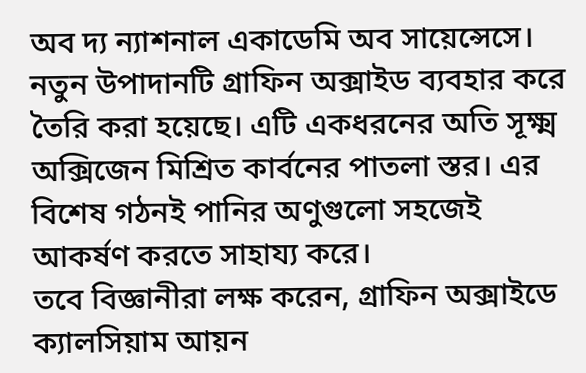অব দ্য ন্যাশনাল একাডেমি অব সায়েন্সেসে।
নতুন উপাদানটি গ্রাফিন অক্সাইড ব্যবহার করে তৈরি করা হয়েছে। এটি একধরনের অতি সূক্ষ্ম অক্সিজেন মিশ্রিত কার্বনের পাতলা স্তর। এর বিশেষ গঠনই পানির অণুগুলো সহজেই আকর্ষণ করতে সাহায্য করে।
তবে বিজ্ঞানীরা লক্ষ করেন, গ্রাফিন অক্সাইডে ক্যালসিয়াম আয়ন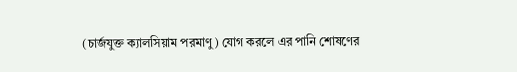(চার্জযুক্ত ক্যালসিয়াম পরমাণু) যোগ করলে এর পানি শোষণের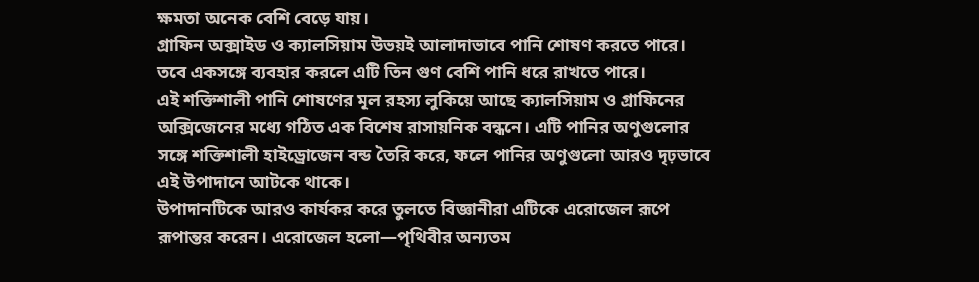ক্ষমতা অনেক বেশি বেড়ে যায়।
গ্রাফিন অক্সাইড ও ক্যালসিয়াম উভয়ই আলাদাভাবে পানি শোষণ করতে পারে। তবে একসঙ্গে ব্যবহার করলে এটি তিন গুণ বেশি পানি ধরে রাখতে পারে।
এই শক্তিশালী পানি শোষণের মূল রহস্য লুকিয়ে আছে ক্যালসিয়াম ও গ্রাফিনের অক্সিজেনের মধ্যে গঠিত এক বিশেষ রাসায়নিক বন্ধনে। এটি পানির অণুগুলোর সঙ্গে শক্তিশালী হাইড্রোজেন বন্ড তৈরি করে, ফলে পানির অণুগুলো আরও দৃঢ়ভাবে এই উপাদানে আটকে থাকে।
উপাদানটিকে আরও কার্যকর করে তুলতে বিজ্ঞানীরা এটিকে এরোজেল রূপে রূপান্তর করেন। এরোজেল হলো—পৃথিবীর অন্যতম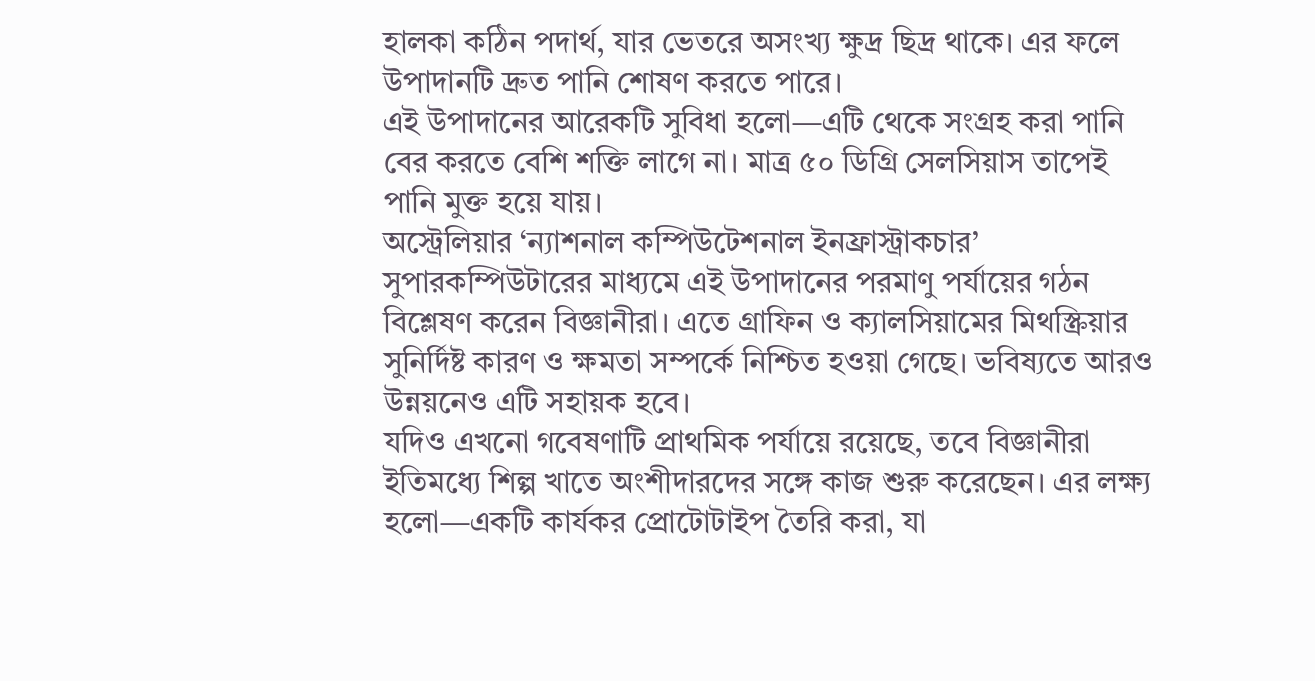হালকা কঠিন পদার্থ, যার ভেতরে অসংখ্য ক্ষুদ্র ছিদ্র থাকে। এর ফলে উপাদানটি দ্রুত পানি শোষণ করতে পারে।
এই উপাদানের আরেকটি সুবিধা হলো—এটি থেকে সংগ্রহ করা পানি বের করতে বেশি শক্তি লাগে না। মাত্র ৫০ ডিগ্রি সেলসিয়াস তাপেই পানি মুক্ত হয়ে যায়।
অস্ট্রেলিয়ার ‘ন্যাশনাল কম্পিউটেশনাল ইনফ্রাস্ট্রাকচার’ সুপারকম্পিউটারের মাধ্যমে এই উপাদানের পরমাণু পর্যায়ের গঠন বিশ্লেষণ করেন বিজ্ঞানীরা। এতে গ্রাফিন ও ক্যালসিয়ামের মিথস্ক্রিয়ার সুনির্দিষ্ট কারণ ও ক্ষমতা সম্পর্কে নিশ্চিত হওয়া গেছে। ভবিষ্যতে আরও উন্নয়নেও এটি সহায়ক হবে।
যদিও এখনো গবেষণাটি প্রাথমিক পর্যায়ে রয়েছে, তবে বিজ্ঞানীরা ইতিমধ্যে শিল্প খাতে অংশীদারদের সঙ্গে কাজ শুরু করেছেন। এর লক্ষ্য হলো—একটি কার্যকর প্রোটোটাইপ তৈরি করা, যা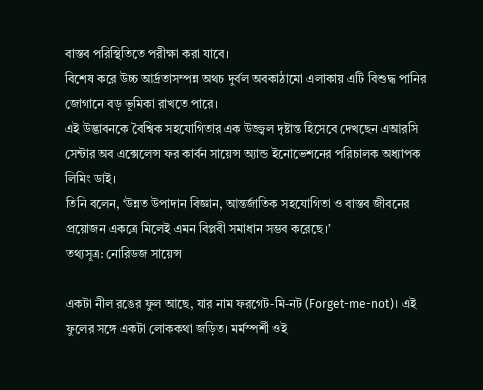বাস্তব পরিস্থিতিতে পরীক্ষা করা যাবে।
বিশেষ করে উচ্চ আর্দ্রতাসম্পন্ন অথচ দুর্বল অবকাঠামো এলাকায় এটি বিশুদ্ধ পানির জোগানে বড় ভূমিকা রাখতে পারে।
এই উদ্ভাবনকে বৈশ্বিক সহযোগিতার এক উজ্জ্বল দৃষ্টান্ত হিসেবে দেখছেন এআরসি সেন্টার অব এক্সেলেন্স ফর কার্বন সায়েন্স অ্যান্ড ইনোভেশনের পরিচালক অধ্যাপক লিমিং ডাই।
তিনি বলেন, ‘উন্নত উপাদান বিজ্ঞান, আন্তর্জাতিক সহযোগিতা ও বাস্তব জীবনের প্রয়োজন একত্রে মিলেই এমন বিপ্লবী সমাধান সম্ভব করেছে।’
তথ্যসূত্র: নোরিডজ সায়েন্স

একটা নীল রঙের ফুল আছে, যার নাম ফরগেট-মি-নট (Forget-me-not)। এই ফুলের সঙ্গে একটা লোককথা জড়িত। মর্মস্পর্শী ওই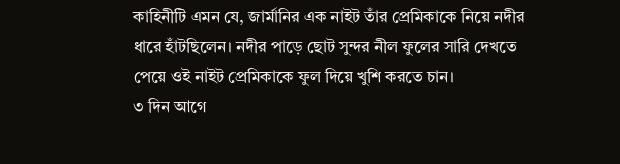কাহিনীটি এমন যে, জার্মানির এক নাইট তাঁর প্রেমিকাকে নিয়ে নদীর ধারে হাঁটছিলেন। নদীর পাড়ে ছোট সুন্দর নীল ফুলের সারি দেখতে পেয়ে ওই নাইট প্রেমিকাকে ফুল দিয়ে খুশি করতে চান।
৩ দিন আগে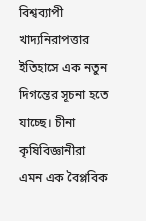বিশ্বব্যাপী খাদ্যনিরাপত্তার ইতিহাসে এক নতুন দিগন্তের সূচনা হতে যাচ্ছে। চীনা কৃষিবিজ্ঞানীরা এমন এক বৈপ্লবিক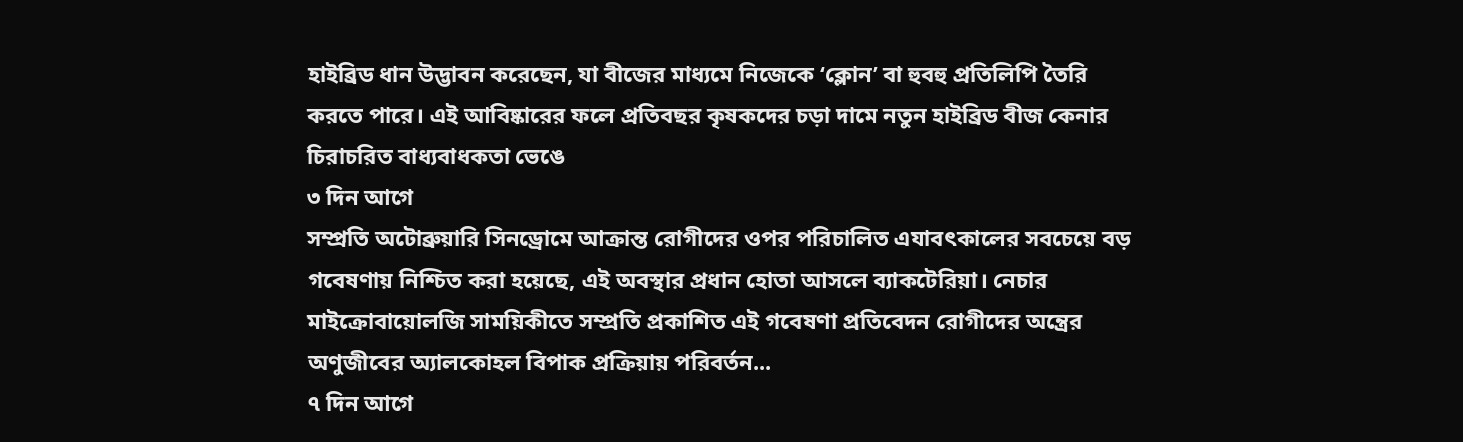হাইব্রিড ধান উদ্ভাবন করেছেন, যা বীজের মাধ্যমে নিজেকে ‘ক্লোন’ বা হুবহু প্রতিলিপি তৈরি করতে পারে। এই আবিষ্কারের ফলে প্রতিবছর কৃষকদের চড়া দামে নতুন হাইব্রিড বীজ কেনার চিরাচরিত বাধ্যবাধকতা ভেঙে
৩ দিন আগে
সম্প্রতি অটোব্রুয়ারি সিনড্রোমে আক্রান্ত রোগীদের ওপর পরিচালিত এযাবৎকালের সবচেয়ে বড় গবেষণায় নিশ্চিত করা হয়েছে, এই অবস্থার প্রধান হোতা আসলে ব্যাকটেরিয়া। নেচার মাইক্রোবায়োলজি সাময়িকীতে সম্প্রতি প্রকাশিত এই গবেষণা প্রতিবেদন রোগীদের অন্ত্রের অণুজীবের অ্যালকোহল বিপাক প্রক্রিয়ায় পরিবর্তন...
৭ দিন আগে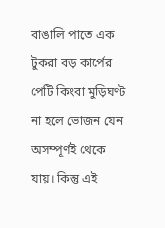বাঙালি পাতে এক টুকরা বড় কার্পের পেটি কিংবা মুড়িঘণ্ট না হলে ভোজন যেন অসম্পূর্ণই থেকে যায়। কিন্তু এই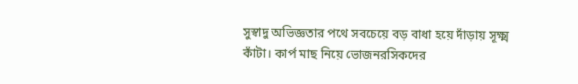সুস্বাদু অভিজ্ঞতার পথে সবচেয়ে বড় বাধা হয়ে দাঁড়ায় সূক্ষ্ম কাঁটা। কার্প মাছ নিয়ে ভোজনরসিকদের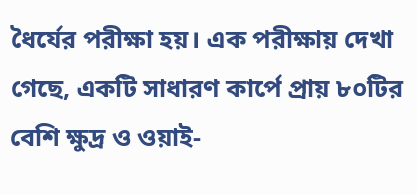ধৈর্যের পরীক্ষা হয়। এক পরীক্ষায় দেখা গেছে, একটি সাধারণ কার্পে প্রায় ৮০টির বেশি ক্ষুদ্র ও ওয়াই-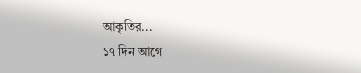আকৃতির...
১৭ দিন আগে